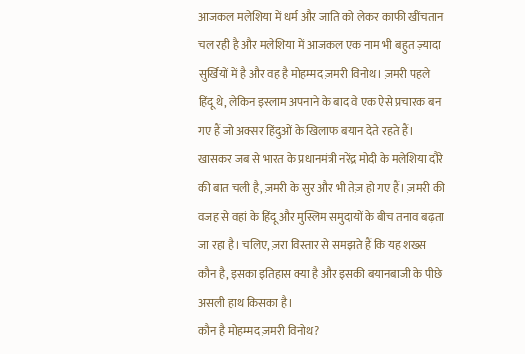आजकल मलेशिया में धर्म और जाति को लेकर काफी खींचतान चल रही है और मलेशिया में आजकल एक नाम भी बहुत ज़्यादा सुर्खियों में है और वह है मोहम्मद ज़मरी विनोथ। ज़मरी पहले हिंदू थे, लेकिन इस्लाम अपनाने के बाद वे एक ऐसे प्रचारक बन गए हैं जो अक्सर हिंदुओं के खिलाफ बयान देते रहते हैं। खासकर जब से भारत के प्रधानमंत्री नरेंद्र मोदी के मलेशिया दौरे की बात चली है, ज़मरी के सुर और भी तेज़ हो गए हैं। ज़मरी की वजह से वहां के हिंदू और मुस्लिम समुदायों के बीच तनाव बढ़ता जा रहा है। चलिए, ज़रा विस्तार से समझते हैं कि यह शख्स कौन है, इसका इतिहास क्या है और इसकी बयानबाजी के पीछे असली हाथ किसका है।
कौन है मोहम्मद ज़मरी विनोथ?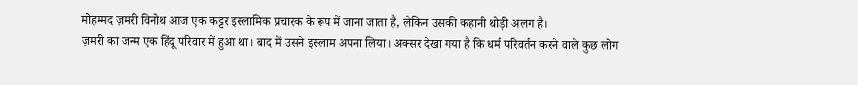मोहम्मद ज़मरी विनोथ आज एक कट्टर इस्लामिक प्रचारक के रूप में जाना जाता है, लेकिन उसकी कहानी थोड़ी अलग है।
ज़मरी का जन्म एक हिंदू परिवार में हुआ था। बाद में उसने इस्लाम अपना लिया। अक्सर देखा गया है कि धर्म परिवर्तन करने वाले कुछ लोग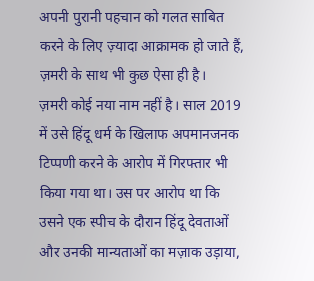अपनी पुरानी पहचान को गलत साबित करने के लिए ज़्यादा आक्रामक हो जाते हैं, ज़मरी के साथ भी कुछ ऐसा ही है।
ज़मरी कोई नया नाम नहीं है। साल 2019 में उसे हिंदू धर्म के खिलाफ अपमानजनक टिप्पणी करने के आरोप में गिरफ्तार भी किया गया था। उस पर आरोप था कि उसने एक स्पीच के दौरान हिंदू देवताओं और उनकी मान्यताओं का मज़ाक उड़ाया,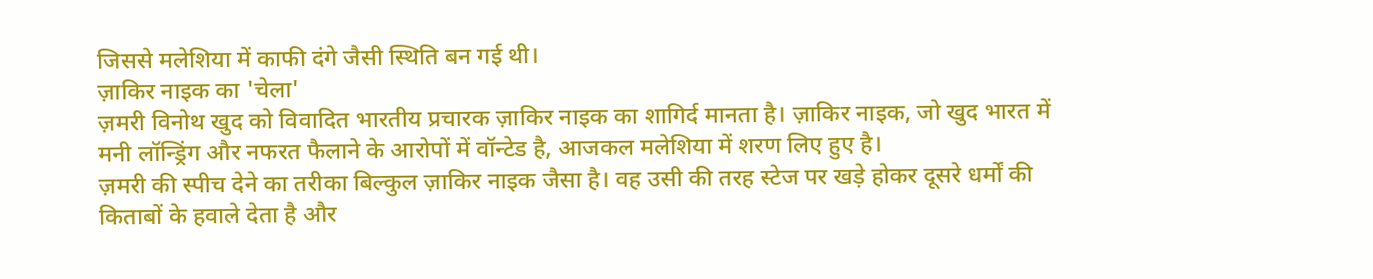जिससे मलेशिया में काफी दंगे जैसी स्थिति बन गई थी।
ज़ाकिर नाइक का 'चेला'
ज़मरी विनोथ खुद को विवादित भारतीय प्रचारक ज़ाकिर नाइक का शागिर्द मानता है। ज़ाकिर नाइक, जो खुद भारत में मनी लॉन्ड्रिंग और नफरत फैलाने के आरोपों में वॉन्टेड है, आजकल मलेशिया में शरण लिए हुए है।
ज़मरी की स्पीच देने का तरीका बिल्कुल ज़ाकिर नाइक जैसा है। वह उसी की तरह स्टेज पर खड़े होकर दूसरे धर्मों की किताबों के हवाले देता है और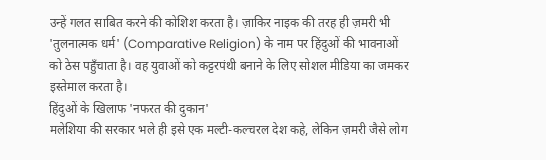उन्हें गलत साबित करने की कोशिश करता है। ज़ाकिर नाइक की तरह ही ज़मरी भी 'तुलनात्मक धर्म' (Comparative Religion) के नाम पर हिंदुओं की भावनाओं को ठेस पहुँचाता है। वह युवाओं को कट्टरपंथी बनाने के लिए सोशल मीडिया का जमकर इस्तेमाल करता है।
हिंदुओं के खिलाफ 'नफरत की दुकान'
मलेशिया की सरकार भले ही इसे एक मल्टी-कल्चरल देश कहे, लेकिन ज़मरी जैसे लोग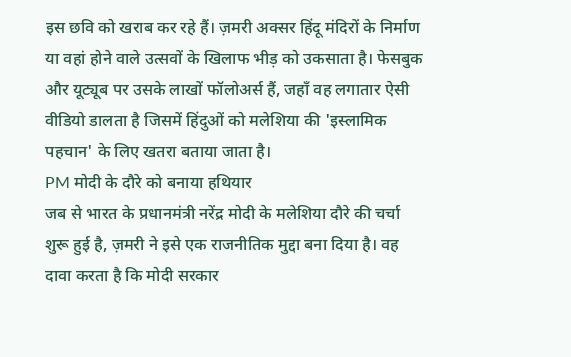इस छवि को खराब कर रहे हैं। ज़मरी अक्सर हिंदू मंदिरों के निर्माण या वहां होने वाले उत्सवों के खिलाफ भीड़ को उकसाता है। फेसबुक और यूट्यूब पर उसके लाखों फॉलोअर्स हैं, जहाँ वह लगातार ऐसी वीडियो डालता है जिसमें हिंदुओं को मलेशिया की 'इस्लामिक पहचान' के लिए खतरा बताया जाता है।
PM मोदी के दौरे को बनाया हथियार
जब से भारत के प्रधानमंत्री नरेंद्र मोदी के मलेशिया दौरे की चर्चा शुरू हुई है, ज़मरी ने इसे एक राजनीतिक मुद्दा बना दिया है। वह दावा करता है कि मोदी सरकार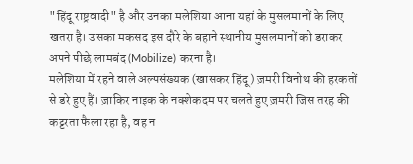"हिंदू राष्ट्रवादी" है और उनका मलेशिया आना यहां के मुसलमानों के लिए खतरा है। उसका मकसद इस दौरे के बहाने स्थानीय मुसलमानों को डराकर अपने पीछे लामबंद (Mobilize) करना है।
मलेशिया में रहने वाले अल्पसंख्यक (खासकर हिंदू) ज़मरी विनोथ की हरकतों से डरे हुए हैं। ज़ाकिर नाइक के नक्शेकदम पर चलते हुए ज़मरी जिस तरह की कट्टरता फैला रहा है, वह न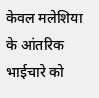केवल मलेशिया के आंतरिक भाईचारे को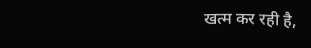खत्म कर रही है,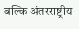बल्कि अंतरराष्ट्रीय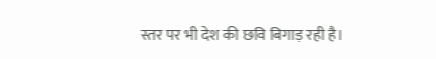स्तर पर भी देश की छवि बिगाड़ रही है।